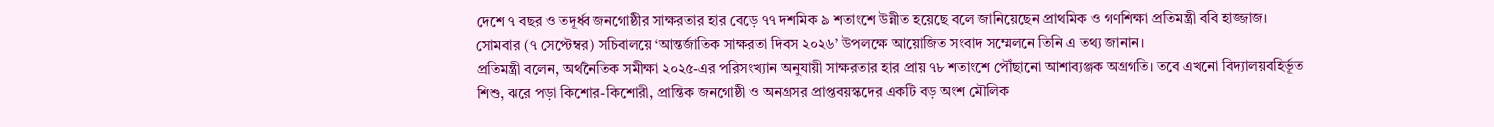দেশে ৭ বছর ও তদূর্ধ্ব জনগোষ্ঠীর সাক্ষরতার হার বেড়ে ৭৭ দশমিক ৯ শতাংশে উন্নীত হয়েছে বলে জানিয়েছেন প্রাথমিক ও গণশিক্ষা প্রতিমন্ত্রী ববি হাজ্জাজ। সোমবার (৭ সেপ্টেম্বর) সচিবালয়ে ‘আন্তর্জাতিক সাক্ষরতা দিবস ২০২৬’ উপলক্ষে আয়োজিত সংবাদ সম্মেলনে তিনি এ তথ্য জানান।
প্রতিমন্ত্রী বলেন, অর্থনৈতিক সমীক্ষা ২০২৫-এর পরিসংখ্যান অনুযায়ী সাক্ষরতার হার প্রায় ৭৮ শতাংশে পৌঁছানো আশাব্যঞ্জক অগ্রগতি। তবে এখনো বিদ্যালয়বহির্ভূত শিশু, ঝরে পড়া কিশোর-কিশোরী, প্রান্তিক জনগোষ্ঠী ও অনগ্রসর প্রাপ্তবয়স্কদের একটি বড় অংশ মৌলিক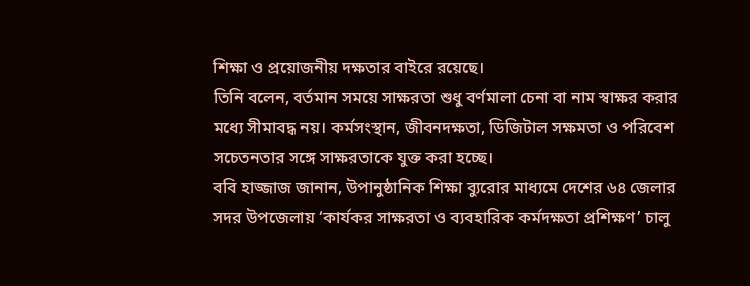শিক্ষা ও প্রয়োজনীয় দক্ষতার বাইরে রয়েছে।
তিনি বলেন, বর্তমান সময়ে সাক্ষরতা শুধু বর্ণমালা চেনা বা নাম স্বাক্ষর করার মধ্যে সীমাবদ্ধ নয়। কর্মসংস্থান, জীবনদক্ষতা, ডিজিটাল সক্ষমতা ও পরিবেশ সচেতনতার সঙ্গে সাক্ষরতাকে যুক্ত করা হচ্ছে।
ববি হাজ্জাজ জানান, উপানুষ্ঠানিক শিক্ষা ব্যুরোর মাধ্যমে দেশের ৬৪ জেলার সদর উপজেলায় ‘কার্যকর সাক্ষরতা ও ব্যবহারিক কর্মদক্ষতা প্রশিক্ষণ’ চালু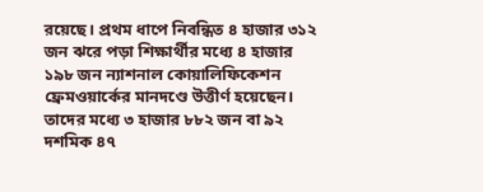রয়েছে। প্রথম ধাপে নিবন্ধিত ৪ হাজার ৩১২ জন ঝরে পড়া শিক্ষার্থীর মধ্যে ৪ হাজার ১৯৮ জন ন্যাশনাল কোয়ালিফিকেশন ফ্রেমওয়ার্কের মানদণ্ডে উত্তীর্ণ হয়েছেন। তাদের মধ্যে ৩ হাজার ৮৮২ জন বা ৯২ দশমিক ৪৭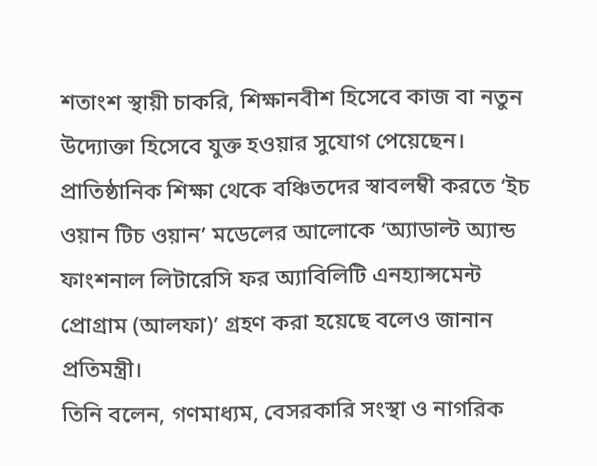শতাংশ স্থায়ী চাকরি, শিক্ষানবীশ হিসেবে কাজ বা নতুন উদ্যোক্তা হিসেবে যুক্ত হওয়ার সুযোগ পেয়েছেন।
প্রাতিষ্ঠানিক শিক্ষা থেকে বঞ্চিতদের স্বাবলম্বী করতে ‘ইচ ওয়ান টিচ ওয়ান’ মডেলের আলোকে ‘অ্যাডাল্ট অ্যান্ড ফাংশনাল লিটারেসি ফর অ্যাবিলিটি এনহ্যান্সমেন্ট প্রোগ্রাম (আলফা)’ গ্রহণ করা হয়েছে বলেও জানান প্রতিমন্ত্রী।
তিনি বলেন, গণমাধ্যম, বেসরকারি সংস্থা ও নাগরিক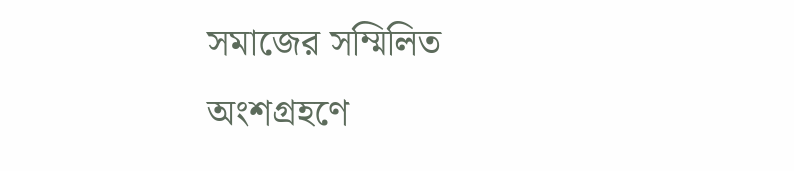সমাজের সম্মিলিত অংশগ্রহণে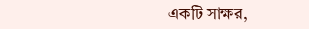একটি সাক্ষর,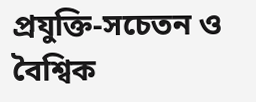প্রযুক্তি-সচেতন ও বৈশ্বিক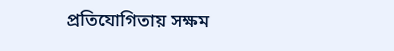প্রতিযোগিতায় সক্ষম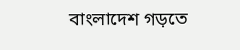বাংলাদেশ গড়তে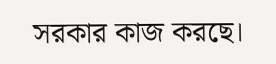সরকার কাজ করছে।